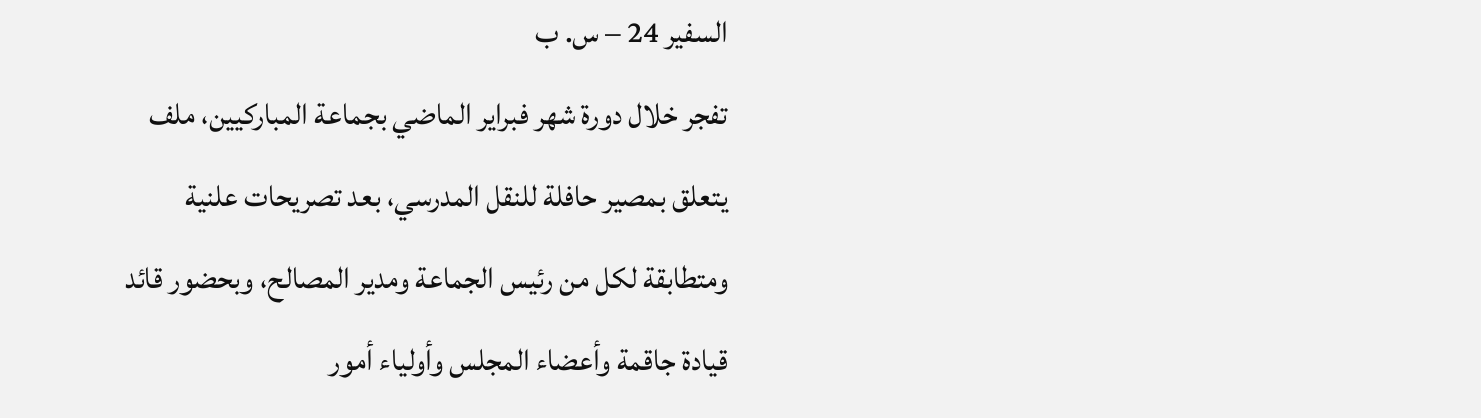السفير 24 – س. ب
تفجر خلال دورة شهر فبراير الماضي بجماعة المباركيين، ملف يتعلق بمصير حافلة للنقل المدرسي، بعد تصريحات علنية ومتطابقة لكل من رئيس الجماعة ومدير المصالح، وبحضور قائد قيادة جاقمة وأعضاء المجلس وأولياء أمور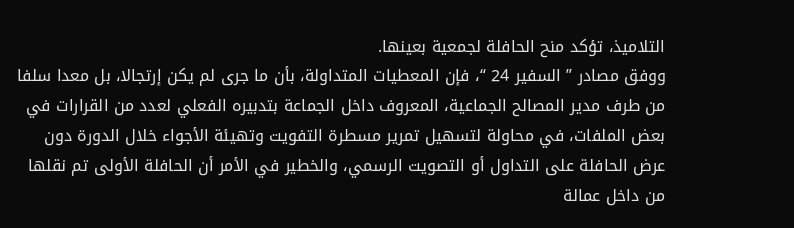التلاميذ، تؤكد منح الحافلة لجمعية بعينها.
ووفق مصادر ” السفير 24 “، فإن المعطيات المتداولة، بأن ما جرى لم يكن إرتجالا، بل معدا سلفا من طرف مدير المصالح الجماعية، المعروف داخل الجماعة بتدبيره الفعلي لعدد من القرارات في بعض الملفات، في محاولة لتسهيل تمرير مسطرة التفويت وتهيئة الأجواء خلال الدورة دون عرض الحافلة على التداول أو التصويت الرسمي، والخطير في الأمر أن الحافلة الأولى تم نقلها من داخل عمالة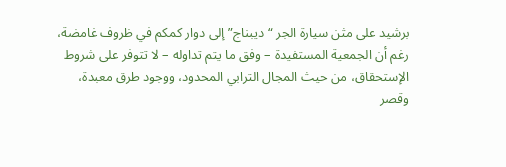برشيد على مثن سيارة الجر “ديبناج” إلى دوار كمكم في ظروف غامضة، رغم أن الجمعية المستفيدة – وفق ما يتم تداوله – لا تتوفر على شروط الإستحقاق، من حيث المجال الترابي المحدود، ووجود طرق معبدة، وقصر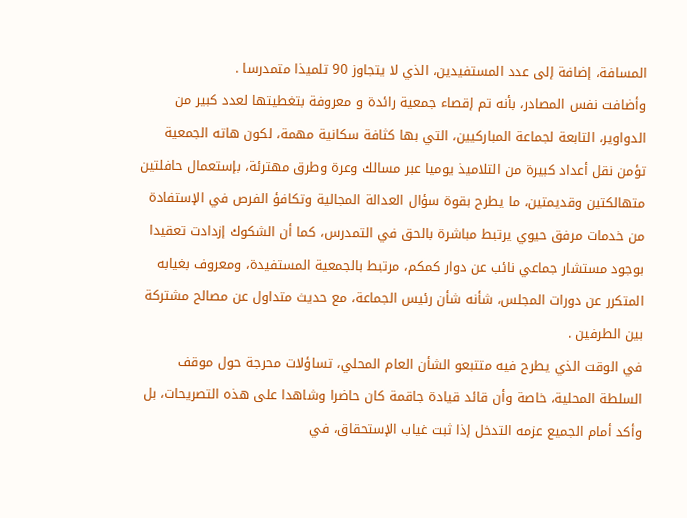المسافة، إضافة إلى عدد المستفيدين، الذي لا يتجاوز 90 تلميذا متمدرسا .
وأضافت نفس المصادر، بأنه تم إقصاء جمعية رائدة و معروفة بتغطيتها لعدد كبير من الدواوير، التابعة لجماعة المباركيين، التي بها كثافة سكانية مهمة، لكون هاته الجمعية تؤمن نقل أعداد كبيرة من التلاميذ يوميا عبر مسالك وعرة وطرق مهترئة، بإستعمال حافلتين متهالكتين وقديمتين، ما يطرح بقوة سؤال العدالة المجالية وتكافؤ الفرص في الإستفادة من خدمات مرفق حيوي يرتبط مباشرة بالحق في التمدرس، كما أن الشكوك إزدادت تعقيدا بوجود مستشار جماعي نائب عن دوار كمكم، مرتبط بالجمعية المستفيدة، ومعروف بغيابه المتكرر عن دورات المجلس، شأنه شأن رئيس الجماعة، مع حديث متداول عن مصالح مشتركة بين الطرفين .
في الوقت الذي يطرح فيه متتبعو الشأن العام المحلي، تساؤلات محرجة حول موقف السلطة المحلية، خاصة وأن قائد قيادة جاقمة كان حاضرا وشاهدا على هذه التصريحات، بل وأكد أمام الجميع عزمه التدخل إذا ثبت غياب الإستحقاق، في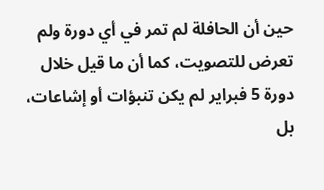حين أن الحافلة لم تمر في أي دورة ولم تعرض للتصويت، كما أن ما قيل خلال دورة 5 فبراير لم يكن تنبؤات أو إشاعات، بل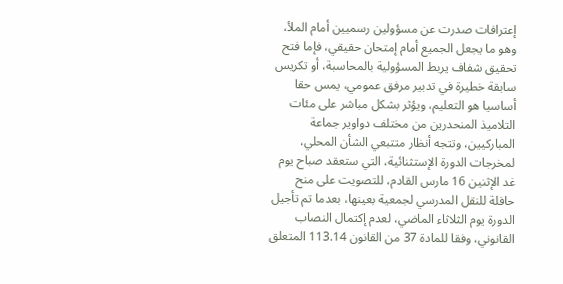إعترافات صدرت عن مسؤولين رسميين أمام الملأ، وهو ما يجعل الجميع أمام إمتحان حقيقي، فإما فتح تحقيق شفاف يربط المسؤولية بالمحاسبة، أو تكريس سابقة خطيرة في تدبير مرفق عمومي، يمس حقا أساسيا هو التعليم، ويؤثر بشكل مباشر على مئات التلاميذ المنحدرين من مختلف دواوير جماعة المباركيين، وتتجه أنظار متتبعي الشأن المحلي، لمخرجات الدورة الإستثنائية، التي ستعقد صباح يوم غد الإثنين 16 مارس القادم، للتصويت على منح حافلة للنقل المدرسي لجمعية بعينها، بعدما تم تأجيل الدورة يوم الثلاثاء الماضي، لعدم إكتمال النصاب القانوني، وفقا للمادة 37 من القانون 113.14 المتعلق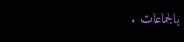بالجماعات .